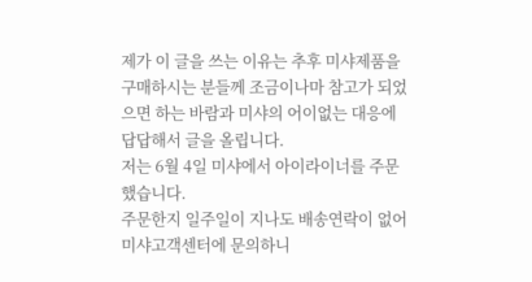제가 이 글을 쓰는 이유는 추후 미샤제품을 구매하시는 분들께 조금이나마 참고가 되었으면 하는 바람과 미샤의 어이없는 대응에 답답해서 글을 올립니다.
저는 6월 4일 미샤에서 아이라이너를 주문했습니다.
주문한지 일주일이 지나도 배송연락이 없어 미샤고객센터에 문의하니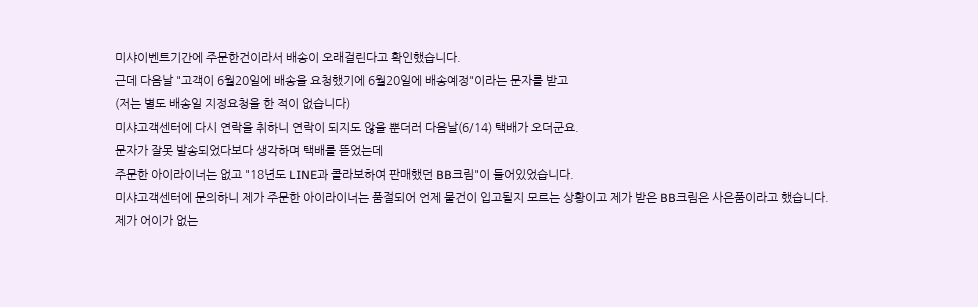미샤이벤트기간에 주문한건이라서 배송이 오래걸린다고 확인했습니다.
근데 다음날 "고객이 6월20일에 배송을 요청했기에 6월20일에 배송예정"이라는 문자를 받고
(저는 별도 배송일 지정요청을 한 적이 없습니다)
미샤고객센터에 다시 연락을 취하니 연락이 되지도 않을 뿐더러 다음날(6/14) 택배가 오더군요.
문자가 잘못 발송되었다보다 생각하며 택배를 뜯었는데
주문한 아이라이너는 없고 "18년도 LINE과 콜라보하여 판매했던 BB크림"이 들어있었습니다.
미샤고객센터에 문의하니 제가 주문한 아이라이너는 품절되어 언제 물건이 입고될지 모르는 상황이고 제가 받은 BB크림은 사은품이라고 했습니다.
제가 어이가 없는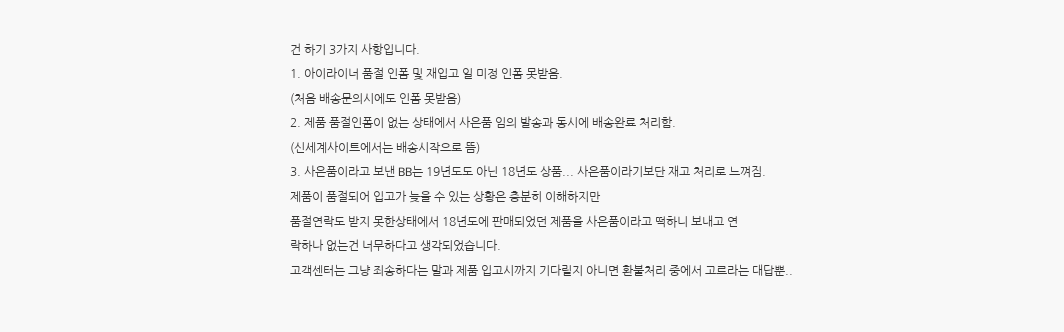건 하기 3가지 사항입니다.
1. 아이라이너 품절 인폼 및 재입고 일 미정 인폼 못받음.
(처음 배송문의시에도 인폼 못받음)
2. 제품 품절인폼이 없는 상태에서 사은품 임의 발송과 동시에 배송완료 처리함.
(신세계사이트에서는 배송시작으로 뜸)
3. 사은품이라고 보낸 BB는 19년도도 아닌 18년도 상품... 사은품이라기보단 재고 처리로 느껴짐.
제품이 품절되어 입고가 늦을 수 있는 상황은 충분히 이해하지만
품절연락도 받지 못한상태에서 18년도에 판매되었던 제품을 사은품이라고 떡하니 보내고 연
락하나 없는건 너무하다고 생각되었습니다.
고객센터는 그냥 죄송하다는 말과 제품 입고시까지 기다릴지 아니면 환불처리 중에서 고르라는 대답뿐..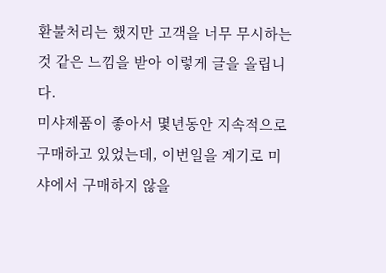환불처리는 했지만 고객을 너무 무시하는 것 같은 느낌을 받아 이렇게 글을 올립니다.
미샤제품이 좋아서 몇년동안 지속적으로 구매하고 있었는데, 이번일을 계기로 미샤에서 구매하지 않을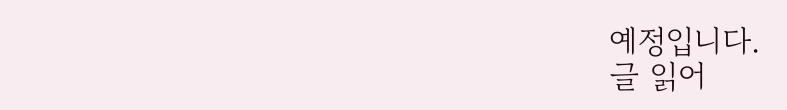예정입니다.
글 읽어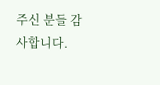주신 분들 감사합니다.